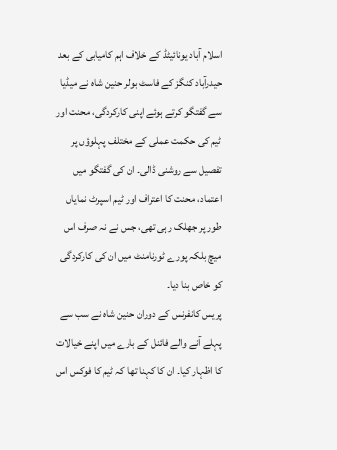اسلام آباد یونائیٹڈ کے خلاف اہم کامیابی کے بعد حیدرآباد کنگز کے فاسٹ بولر حنین شاہ نے میڈیا سے گفتگو کرتے ہوئے اپنی کارکردگی، محنت اور ٹیم کی حکمت عملی کے مختلف پہلوؤں پر تفصیل سے روشنی ڈالی۔ ان کی گفتگو میں اعتماد، محنت کا اعتراف اور ٹیم اسپرٹ نمایاں طور پر جھلک رہی تھی، جس نے نہ صرف اس میچ بلکہ پورے ٹورنامنٹ میں ان کی کارکردگی کو خاص بنا دیا۔
پریس کانفرنس کے دوران حنین شاہ نے سب سے پہلے آنے والے فائنل کے بارے میں اپنے خیالات کا اظہار کیا۔ ان کا کہنا تھا کہ ٹیم کا فوکس اس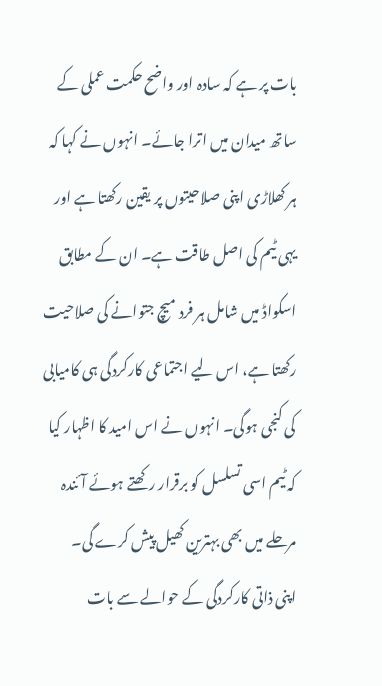بات پر ہے کہ سادہ اور واضح حکمت عملی کے ساتھ میدان میں اترا جائے۔ انہوں نے کہا کہ ہر کھلاڑی اپنی صلاحیتوں پر یقین رکھتا ہے اور یہی ٹیم کی اصل طاقت ہے۔ ان کے مطابق اسکواڈ میں شامل ہر فرد میچ جتوانے کی صلاحیت رکھتا ہے، اس لیے اجتماعی کارکردگی ہی کامیابی کی کنجی ہوگی۔ انہوں نے اس امید کا اظہار کیا کہ ٹیم اسی تسلسل کو برقرار رکھتے ہوئے آئندہ مرحلے میں بھی بہترین کھیل پیش کرے گی۔
اپنی ذاتی کارکردگی کے حوالے سے بات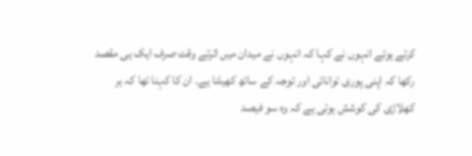کرتے ہوئے انہوں نے کہا کہ انہوں نے میدان میں اترتے وقت صرف ایک ہی مقصد رکھا کہ اپنی پوری توانائی اور توجہ کے ساتھ کھیلنا ہے۔ ان کا کہنا تھا کہ ہر کھلاڑی کی کوشش ہوتی ہے کہ وہ سو فیصد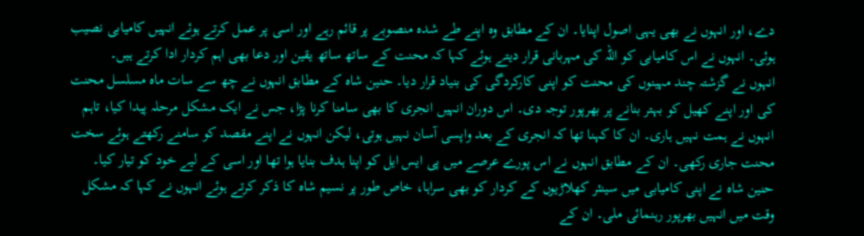دے، اور انہوں نے بھی یہی اصول اپنایا۔ ان کے مطابق وہ اپنے طے شدہ منصوبے پر قائم رہے اور اسی پر عمل کرتے ہوئے انہیں کامیابی نصیب ہوئی۔ انہوں نے اس کامیابی کو اللہ کی مہربانی قرار دیتے ہوئے کہا کہ محنت کے ساتھ ساتھ یقین اور دعا بھی اہم کردار ادا کرتے ہیں۔
انہوں نے گزشتہ چند مہینوں کی محنت کو اپنی کارکردگی کی بنیاد قرار دیا۔ حنین شاہ کے مطابق انہوں نے چھ سے سات ماہ مسلسل محنت کی اور اپنے کھیل کو بہتر بنانے پر بھرپور توجہ دی۔ اس دوران انہیں انجری کا بھی سامنا کرنا پڑا، جس نے ایک مشکل مرحلہ پیدا کیا، تاہم انہوں نے ہمت نہیں ہاری۔ ان کا کہنا تھا کہ انجری کے بعد واپسی آسان نہیں ہوتی، لیکن انہوں نے اپنے مقصد کو سامنے رکھتے ہوئے سخت محنت جاری رکھی۔ ان کے مطابق انہوں نے اس پورے عرصے میں پی ایس ایل کو اپنا ہدف بنایا ہوا تھا اور اسی کے لیے خود کو تیار کیا۔
حنین شاہ نے اپنی کامیابی میں سینئر کھلاڑیوں کے کردار کو بھی سراہا، خاص طور پر نسیم شاہ کا ذکر کرتے ہوئے انہوں نے کہا کہ مشکل وقت میں انہیں بھرپور رہنمائی ملی۔ ان کے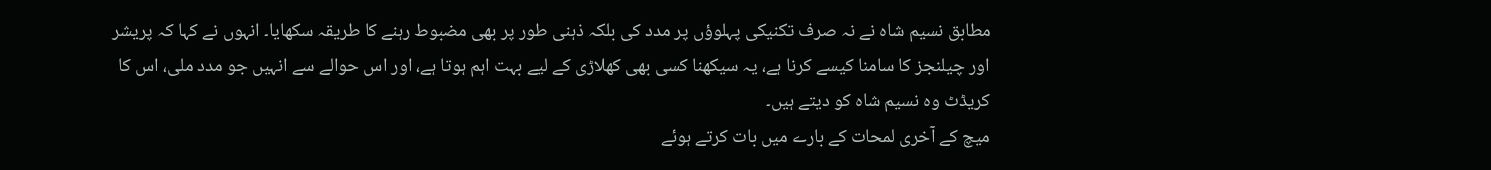مطابق نسیم شاہ نے نہ صرف تکنیکی پہلوؤں پر مدد کی بلکہ ذہنی طور پر بھی مضبوط رہنے کا طریقہ سکھایا۔ انہوں نے کہا کہ پریشر اور چیلنجز کا سامنا کیسے کرنا ہے، یہ سیکھنا کسی بھی کھلاڑی کے لیے بہت اہم ہوتا ہے، اور اس حوالے سے انہیں جو مدد ملی، اس کا کریڈٹ وہ نسیم شاہ کو دیتے ہیں۔
میچ کے آخری لمحات کے بارے میں بات کرتے ہوئے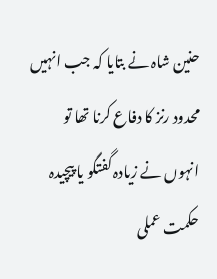حنین شاہ نے بتایا کہ جب انہیں محدود رنز کا دفاع کرنا تھا تو انہوں نے زیادہ گفتگو یا پیچیدہ حکمت عملی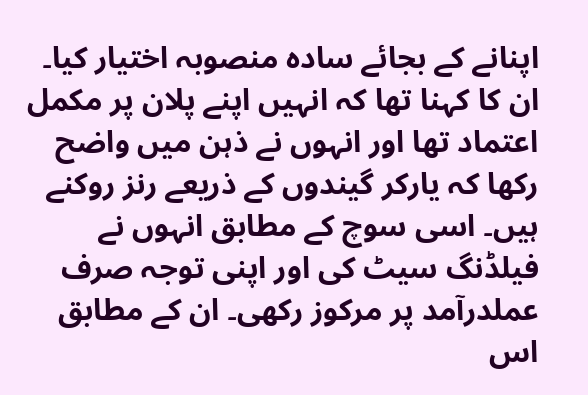اپنانے کے بجائے سادہ منصوبہ اختیار کیا۔ ان کا کہنا تھا کہ انہیں اپنے پلان پر مکمل اعتماد تھا اور انہوں نے ذہن میں واضح رکھا کہ یارکر گیندوں کے ذریعے رنز روکنے ہیں۔ اسی سوچ کے مطابق انہوں نے فیلڈنگ سیٹ کی اور اپنی توجہ صرف عملدرآمد پر مرکوز رکھی۔ ان کے مطابق اس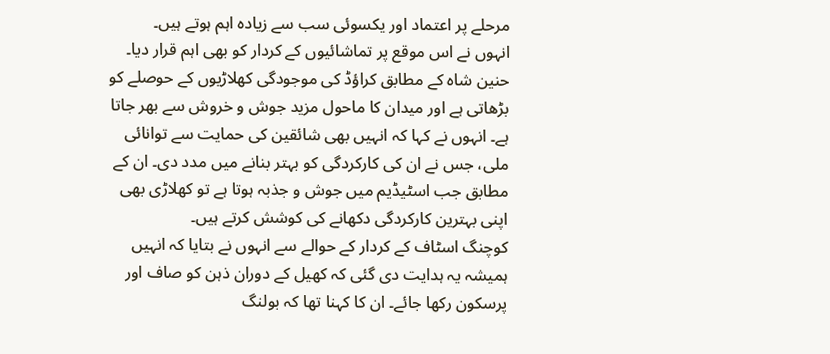مرحلے پر اعتماد اور یکسوئی سب سے زیادہ اہم ہوتے ہیں۔
انہوں نے اس موقع پر تماشائیوں کے کردار کو بھی اہم قرار دیا۔ حنین شاہ کے مطابق کراؤڈ کی موجودگی کھلاڑیوں کے حوصلے کو بڑھاتی ہے اور میدان کا ماحول مزید جوش و خروش سے بھر جاتا ہے۔ انہوں نے کہا کہ انہیں بھی شائقین کی حمایت سے توانائی ملی، جس نے ان کی کارکردگی کو بہتر بنانے میں مدد دی۔ ان کے مطابق جب اسٹیڈیم میں جوش و جذبہ ہوتا ہے تو کھلاڑی بھی اپنی بہترین کارکردگی دکھانے کی کوشش کرتے ہیں۔
کوچنگ اسٹاف کے کردار کے حوالے سے انہوں نے بتایا کہ انہیں ہمیشہ یہ ہدایت دی گئی کہ کھیل کے دوران ذہن کو صاف اور پرسکون رکھا جائے۔ ان کا کہنا تھا کہ بولنگ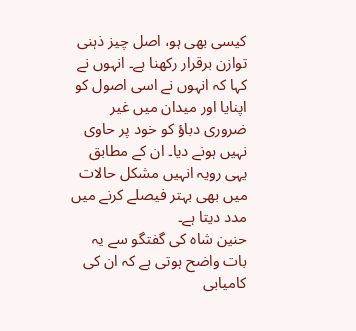کیسی بھی ہو، اصل چیز ذہنی توازن برقرار رکھنا ہے۔ انہوں نے کہا کہ انہوں نے اسی اصول کو اپنایا اور میدان میں غیر ضروری دباؤ کو خود پر حاوی نہیں ہونے دیا۔ ان کے مطابق یہی رویہ انہیں مشکل حالات میں بھی بہتر فیصلے کرنے میں مدد دیتا ہے۔
حنین شاہ کی گفتگو سے یہ بات واضح ہوتی ہے کہ ان کی کامیابی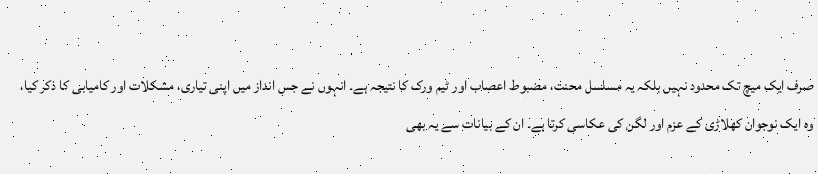صرف ایک میچ تک محدود نہیں بلکہ یہ مسلسل محنت، مضبوط اعصاب اور ٹیم ورک کا نتیجہ ہے۔ انہوں نے جس انداز میں اپنی تیاری، مشکلات اور کامیابی کا ذکر کیا، وہ ایک نوجوان کھلاڑی کے عزم اور لگن کی عکاسی کرتا ہے۔ ان کے بیانات سے یہ بھی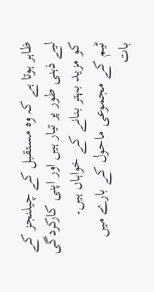ظاہر ہوتا ہے کہ وہ مستقبل کے چیلنجز کے لیے ذہنی طور پر تیار ہیں اور اپنی کارکردگی کو مزید بہتر بنانے کے خواہاں ہیں۔
ٹیم کے مجموعی ماحول کے بارے میں بات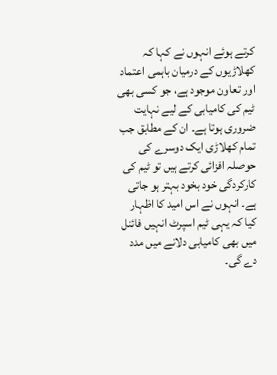کرتے ہوئے انہوں نے کہا کہ کھلاڑیوں کے درمیان باہمی اعتماد اور تعاون موجود ہے، جو کسی بھی ٹیم کی کامیابی کے لیے نہایت ضروری ہوتا ہے۔ ان کے مطابق جب تمام کھلاڑی ایک دوسرے کی حوصلہ افزائی کرتے ہیں تو ٹیم کی کارکردگی خود بخود بہتر ہو جاتی ہے۔ انہوں نے اس امید کا اظہار کیا کہ یہی ٹیم اسپرٹ انہیں فائنل میں بھی کامیابی دلانے میں مدد دے گی۔